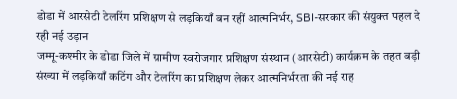डोडा में आरसेटी टेलरिंग प्रशिक्षण से लड़कियाँ बन रहीं आत्मनिर्भर, SBI-सरकार की संयुक्त पहल दे रही नई उड़ान
जम्मू-कश्मीर के डोडा जिले में ग्रामीण स्वरोजगार प्रशिक्षण संस्थान (आरसेटी) कार्यक्रम के तहत बड़ी संख्या में लड़कियाँ कटिंग और टेलरिंग का प्रशिक्षण लेकर आत्मनिर्भरता की नई राह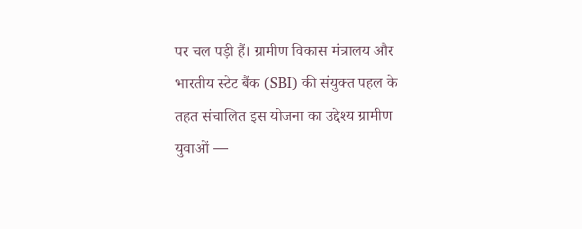पर चल पड़ी हैं। ग्रामीण विकास मंत्रालय और भारतीय स्टेट बैंक (SBI) की संयुक्त पहल के तहत संचालित इस योजना का उद्देश्य ग्रामीण युवाओं —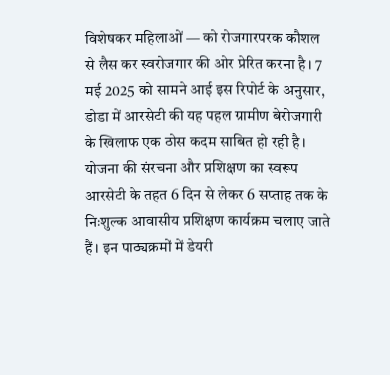विशेषकर महिलाओं — को रोजगारपरक कौशल से लैस कर स्वरोजगार की ओर प्रेरित करना है। 7 मई 2025 को सामने आई इस रिपोर्ट के अनुसार, डोडा में आरसेटी की यह पहल ग्रामीण बेरोजगारी के खिलाफ एक ठोस कदम साबित हो रही है।
योजना की संरचना और प्रशिक्षण का स्वरूप
आरसेटी के तहत 6 दिन से लेकर 6 सप्ताह तक के निःशुल्क आवासीय प्रशिक्षण कार्यक्रम चलाए जाते हैं। इन पाठ्यक्रमों में डेयरी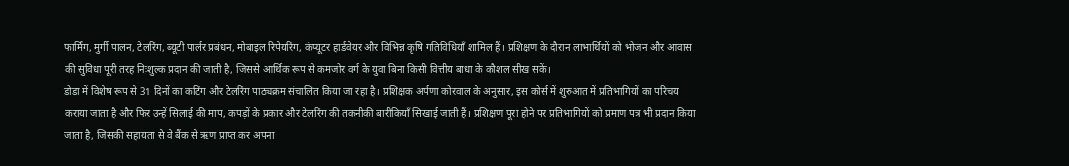फार्मिंग, मुर्गी पालन, टेलरिंग, ब्यूटी पार्लर प्रबंधन, मोबाइल रिपेयरिंग, कंप्यूटर हार्डवेयर और विभिन्न कृषि गतिविधियाँ शामिल हैं। प्रशिक्षण के दौरान लाभार्थियों को भोजन और आवास की सुविधा पूरी तरह निःशुल्क प्रदान की जाती है, जिससे आर्थिक रूप से कमजोर वर्ग के युवा बिना किसी वित्तीय बाधा के कौशल सीख सकें।
डोडा में विशेष रूप से 31 दिनों का कटिंग और टेलरिंग पाठ्यक्रम संचालित किया जा रहा है। प्रशिक्षक अर्पणा कोरवाल के अनुसार, इस कोर्स में शुरुआत में प्रतिभागियों का परिचय कराया जाता है और फिर उन्हें सिलाई की माप, कपड़ों के प्रकार और टेलरिंग की तकनीकी बारीकियाँ सिखाई जाती हैं। प्रशिक्षण पूरा होने पर प्रतिभागियों को प्रमाण पत्र भी प्रदान किया जाता है, जिसकी सहायता से वे बैंक से ऋण प्राप्त कर अपना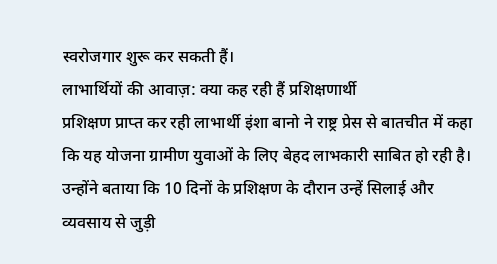स्वरोजगार शुरू कर सकती हैं।
लाभार्थियों की आवाज़: क्या कह रही हैं प्रशिक्षणार्थी
प्रशिक्षण प्राप्त कर रही लाभार्थी इंशा बानो ने राष्ट्र प्रेस से बातचीत में कहा कि यह योजना ग्रामीण युवाओं के लिए बेहद लाभकारी साबित हो रही है। उन्होंने बताया कि 10 दिनों के प्रशिक्षण के दौरान उन्हें सिलाई और व्यवसाय से जुड़ी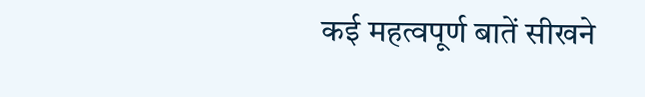कई महत्वपूर्ण बातें सीखने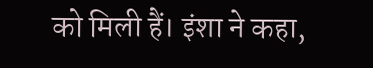को मिली हैं। इंशा ने कहा,